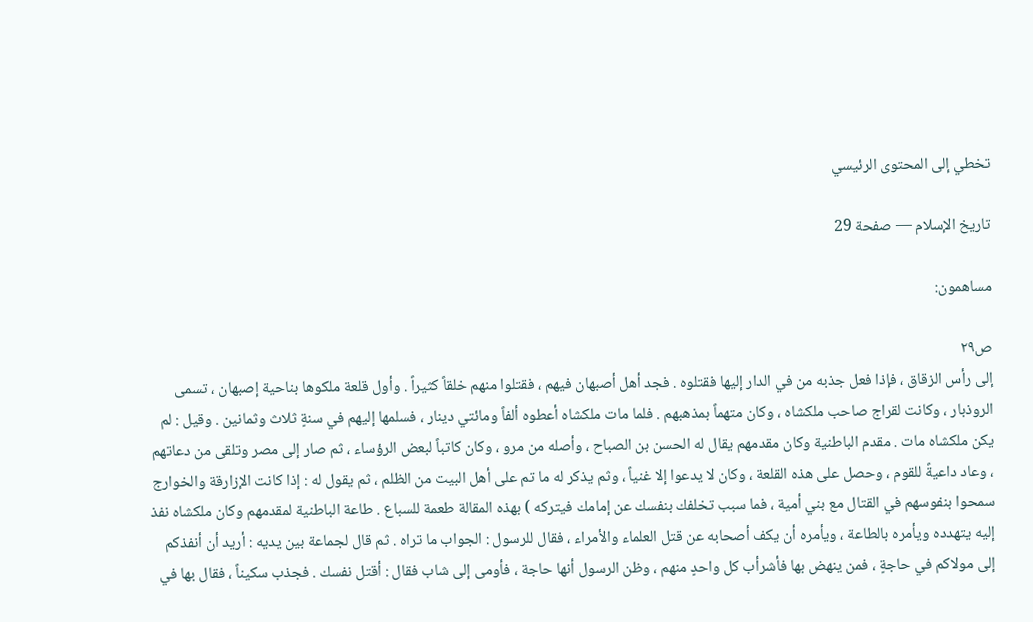تخطي إلى المحتوى الرئيسي

تاريخ الإسلام — صفحة 29

مساهمون:

ص٢٩
إلى رأس الزقاق ، فإذا فعل جذبه من في الدار إليها فقتلوه . فجد أهل أصبهان فيهم ، فقتلوا منهم خلقاً كثيراً . وأول قلعة ملكوها بناحية إصبهان ، تسمى الروذبار ، وكانت لقراج صاحب ملكشاه ، وكان متهماً بمذهبهم . فلما مات ملكشاه أعطوه ألفاً ومائتي دينار ، فسلمها إليهم في سنةٍ ثلاث وثمانين . وقيل : لم يكن ملكشاه مات . مقدم الباطنية وكان مقدمهم يقال له الحسن بن الصباح ، وأصله من مرو ، وكان كاتباً لبعض الرؤساء ، ثم صار إلى مصر وتلقى من دعاتهم ، وعاد داعيةً للقوم ، وحصل على هذه القلعة ، وكان لا يدعوا إلا غنياً ، وثم يذكر له ما تم على أهل البيت من الظلم ، ثم يقول له : إذا كانت الإزارقة والخوارج سمحوا بنفوسهم في القتال مع بني أمية ، فما سبب تخلفك بنفسك عن إمامك فيتركه ) بهذه المقالة طعمة للسباع . طاعة الباطنية لمقدمهم وكان ملكشاه نفذ إليه يتهدده ويأمره بالطاعة ، ويأمره أن يكف أصحابه عن قتل العلماء والأمراء ، فقال للرسول : الجواب ما تراه . ثم قال لجماعة بين يديه : أريد أن أنفذكم إلى مولاكم في حاجةٍ ، فمن ينهض بها فأشرأب كل واحدٍ منهم ، وظن الرسول أنها حاجة ، فأومى إلى شاب فقال : أقتل نفسك . فجذب سكيناً ، فقال بها في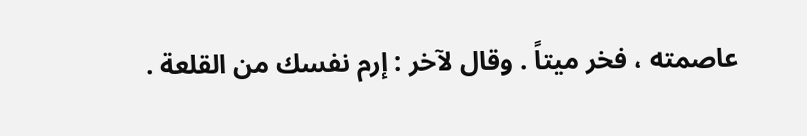عاصمته ، فخر ميتاً . وقال لآخر : إرم نفسك من القلعة .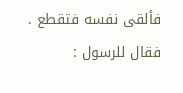فألقى نفسه فتقطع . فقال للرسول :